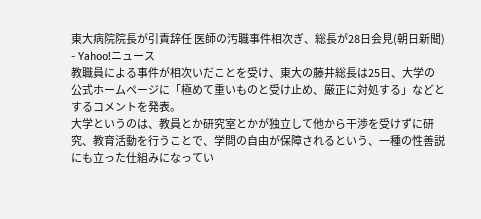東大病院院長が引責辞任 医師の汚職事件相次ぎ、総長が28日会見(朝日新聞) - Yahoo!ニュース
教職員による事件が相次いだことを受け、東大の藤井総長は25日、大学の公式ホームページに「極めて重いものと受け止め、厳正に対処する」などとするコメントを発表。
大学というのは、教員とか研究室とかが独立して他から干渉を受けずに研究、教育活動を行うことで、学問の自由が保障されるという、一種の性善説にも立った仕組みになってい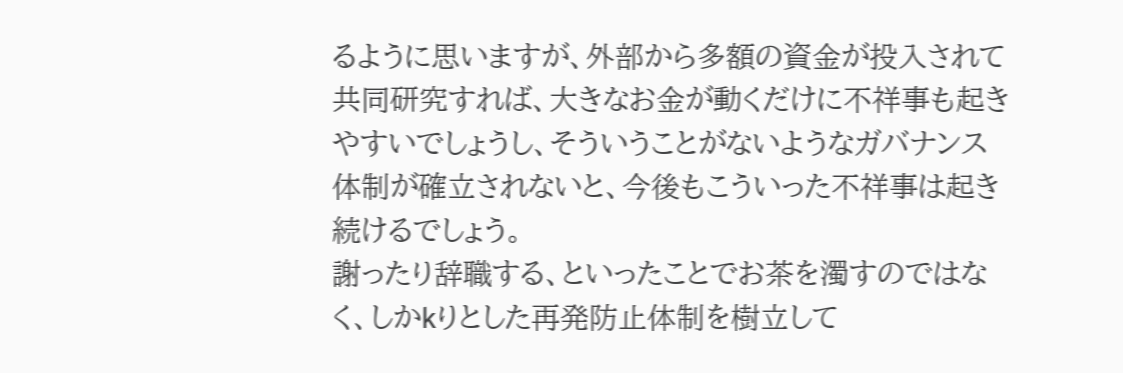るように思いますが、外部から多額の資金が投入されて共同研究すれば、大きなお金が動くだけに不祥事も起きやすいでしょうし、そういうことがないようなガバナンス体制が確立されないと、今後もこういった不祥事は起き続けるでしょう。
謝ったり辞職する、といったことでお茶を濁すのではなく、しかkりとした再発防止体制を樹立して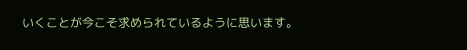いくことが今こそ求められているように思います。